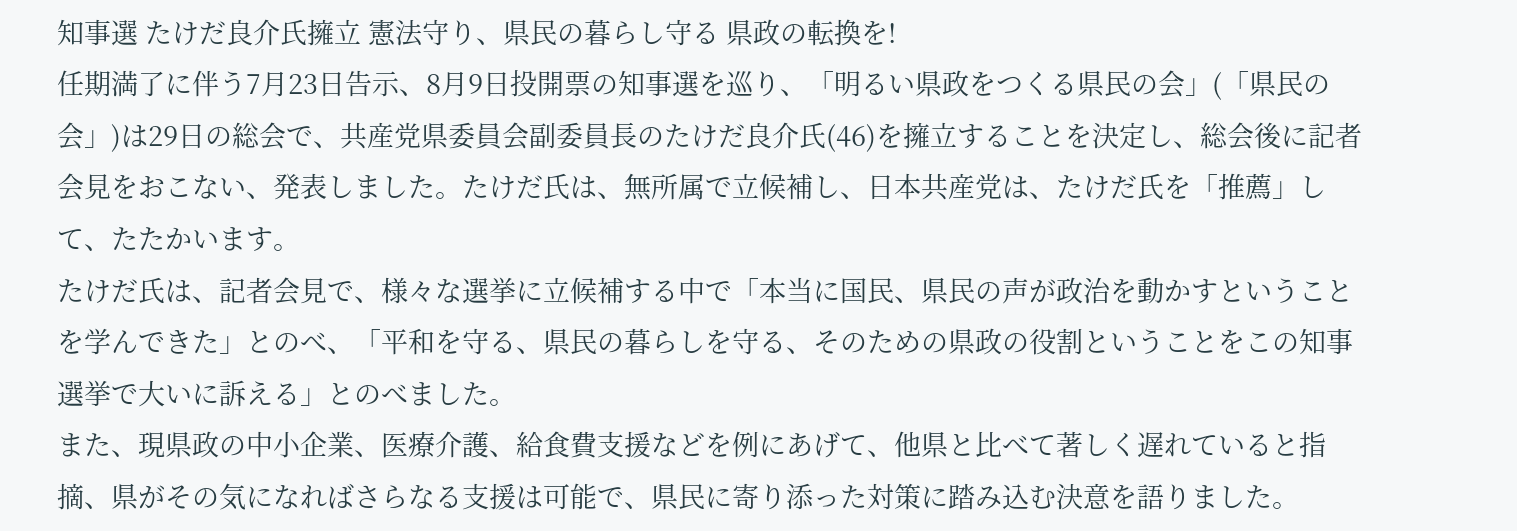知事選 たけだ良介氏擁立 憲法守り、県民の暮らし守る 県政の転換を!
任期満了に伴う7月23日告示、8月9日投開票の知事選を巡り、「明るい県政をつくる県民の会」(「県民の会」)は29日の総会で、共産党県委員会副委員長のたけだ良介氏(46)を擁立することを決定し、総会後に記者会見をおこない、発表しました。たけだ氏は、無所属で立候補し、日本共産党は、たけだ氏を「推薦」して、たたかいます。
たけだ氏は、記者会見で、様々な選挙に立候補する中で「本当に国民、県民の声が政治を動かすということを学んできた」とのべ、「平和を守る、県民の暮らしを守る、そのための県政の役割ということをこの知事選挙で大いに訴える」とのべました。
また、現県政の中小企業、医療介護、給食費支援などを例にあげて、他県と比べて著しく遅れていると指摘、県がその気になればさらなる支援は可能で、県民に寄り添った対策に踏み込む決意を語りました。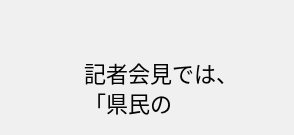記者会見では、「県民の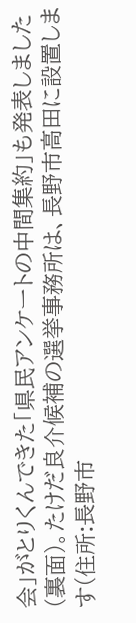会」がとりくんできた「県民アンケートの中間集約」も発表しました(裏面)。たけだ良介候補の選挙事務所は、長野市高田に設置します(住所:長野市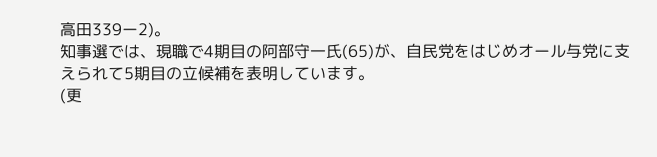高田339ー2)。
知事選では、現職で4期目の阿部守一氏(65)が、自民党をはじめオール与党に支えられて5期目の立候補を表明しています。
(更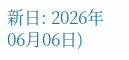新日: 2026年06月06日)